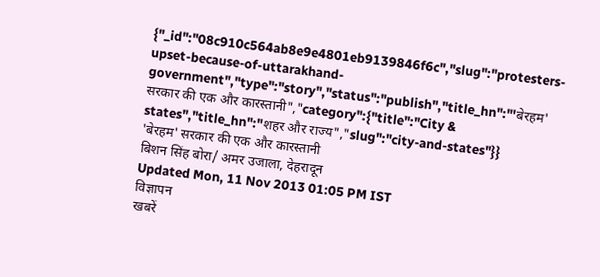{"_id":"08c910c564ab8e9e4801eb9139846f6c","slug":"protesters-upset-because-of-uttarakhand-government","type":"story","status":"publish","title_hn":"'बेरहम' सरकार की एक और कारस्तानी","category":{"title":"City & states","title_hn":"शहर और राज्य","slug":"city-and-states"}}
'बेरहम' सरकार की एक और कारस्तानी
बिशन सिंह बोरा/ अमर उजाला, देहरादून
Updated Mon, 11 Nov 2013 01:05 PM IST
विज्ञापन
खबरें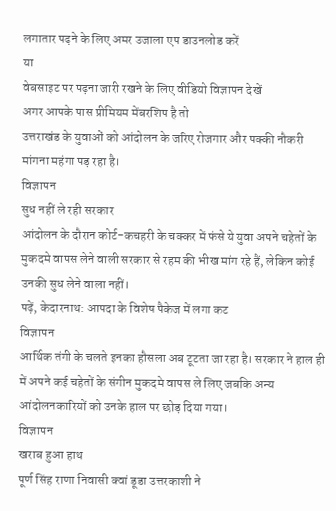लगातार पढ़ने के लिए अमर उजाला एप डाउनलोड करें
या
वेबसाइट पर पढ़ना जारी रखने के लिए वीडियो विज्ञापन देखें
अगर आपके पास प्रीमियम मेंबरशिप है तो
उत्तराखंड के युवाओं को आंदोलन के जरिए रोजगार और पक्की नौकरी मांगना महंगा पड़ रहा है।
विज्ञापन
सुध नहीं ले रही सरकार
आंदोलन के दौरान कोर्ट-कचहरी के चक्कर में फंसे ये युवा अपने चहेतों के मुकदमे वापस लेने वाली सरकार से रहम की भीख मांग रहे हैं, लेकिन कोई उनकी सुध लेने वाला नहीं।
पढ़ें, केदारनाथ: आपदा के विशेष पैकेज में लगा कट
विज्ञापन
आर्थिक तंगी के चलते इनका हौसला अब टूटता जा रहा है। सरकार ने हाल ही में अपने कई चहेतों के संगीन मुकदमे वापस ले लिए जबकि अन्य आंदोलनकारियों को उनके हाल पर छोड़ दिया गया।
विज्ञापन
खराब हुआ हाथ
पूर्ण सिंह राणा निवासी क्वां डूडा उत्तरकाशी ने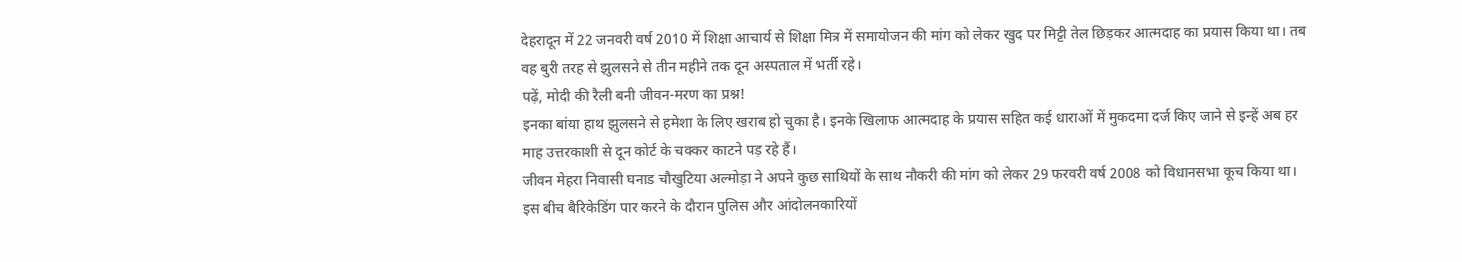देहरादून में 22 जनवरी वर्ष 2010 में शिक्षा आचार्य से शिक्षा मित्र में समायोजन की मांग को लेकर खुद पर मिट्टी तेल छिड़कर आत्मदाह का प्रयास किया था। तब वह बुरी तरह से झुलसने से तीन महीने तक दून अस्पताल में भर्ती रहे।
पढ़ें, मोदी की रैली बनी जीवन-मरण का प्रश्न!
इनका बांया हाथ झुलसने से हमेशा के लिए खराब हो चुका है। इनके खिलाफ आत्मदाह के प्रयास सहित कई धाराओं में मुकदमा दर्ज किए जाने से इन्हें अब हर माह उत्तरकाशी से दून कोर्ट के चक्कर काटने पड़ रहे हैं।
जीवन मेहरा निवासी घनाड चौखुटिया अल्मोड़ा ने अपने कुछ साथियों के साथ नौकरी की मांग को लेकर 29 फरवरी वर्ष 2008 को विधानसभा कूच किया था। इस बीच बैरिकेडिंग पार करने के दौरान पुलिस और आंदोलनकारियों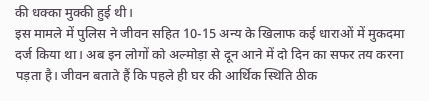की धक्का मुक्की हुई थी।
इस मामले में पुलिस ने जीवन सहित 10-15 अन्य के खिलाफ कई धाराओं में मुकदमा दर्ज किया था। अब इन लोगों को अल्मोड़ा से दून आने में दो दिन का सफर तय करना पड़ता है। जीवन बताते हैं कि पहले ही घर की आर्थिक स्थिति ठीक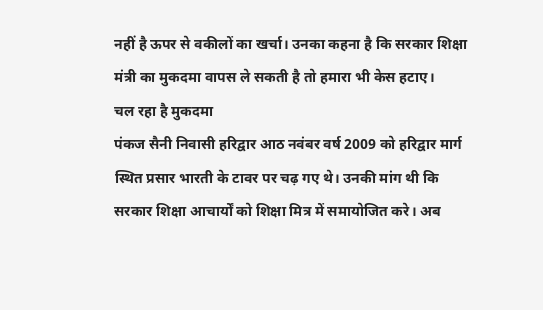नहीं है ऊपर से वकीलों का खर्चा। उनका कहना है कि सरकार शिक्षा मंत्री का मुकदमा वापस ले सकती है तो हमारा भी केस हटाए।
चल रहा है मुकदमा
पंकज सैनी निवासी हरिद्वार आठ नवंबर वर्ष 2009 को हरिद्वार मार्ग स्थित प्रसार भारती के टावर पर चढ़ गए थे। उनकी मांग थी कि सरकार शिक्षा आचार्यों को शिक्षा मित्र में समायोजित करे। अब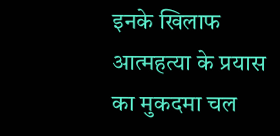इनके खिलाफ आत्महत्या के प्रयास का मुकदमा चल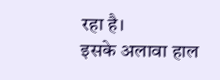रहा है।
इसके अलावा हाल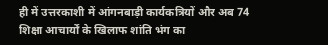ही में उत्तरकाशी में आंगनबाड़ी कार्यकत्रियों और अब 74 शिक्षा आचार्यों के खिलाफ शांति भंग का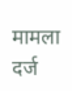मामला दर्ज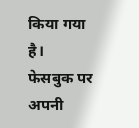किया गया है।
फेसबुक पर अपनी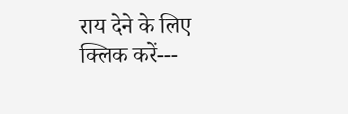राय देने के लिए क्लिक करें---